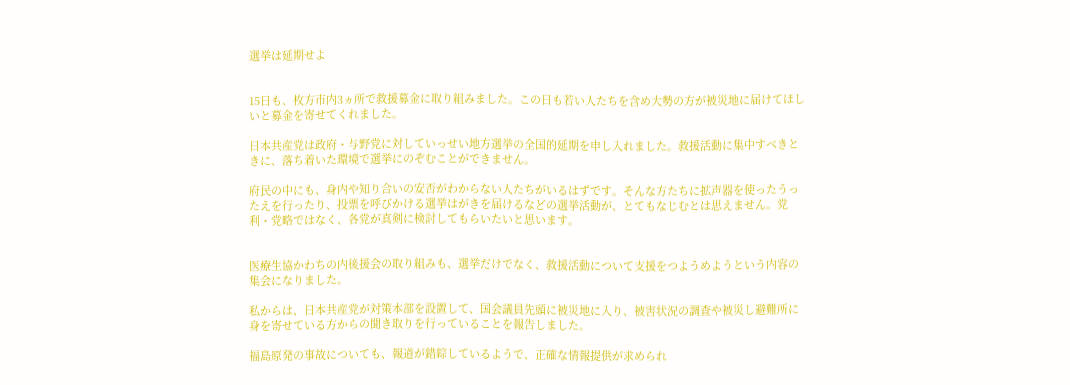選挙は延期せよ


15日も、枚方市内3ヵ所で救援募金に取り組みました。この日も若い人たちを含め大勢の方が被災地に届けてほしいと募金を寄せてくれました。

日本共産党は政府・与野党に対していっせい地方選挙の全国的延期を申し入れました。救援活動に集中すべきときに、落ち着いた環境で選挙にのぞむことができません。

府民の中にも、身内や知り合いの安否がわからない人たちがいるはずです。そんな方たちに拡声器を使ったうったえを行ったり、投票を呼びかける選挙はがきを届けるなどの選挙活動が、とてもなじむとは思えません。党利・党略ではなく、各党が真剣に検討してもらいたいと思います。


医療生協かわちの内後援会の取り組みも、選挙だけでなく、救援活動について支援をつようめようという内容の集会になりました。

私からは、日本共産党が対策本部を設置して、国会議員先頭に被災地に入り、被害状況の調査や被災し避難所に身を寄せている方からの聞き取りを行っていることを報告しました。

福島原発の事故についても、報道が錯綜しているようで、正確な情報提供が求められ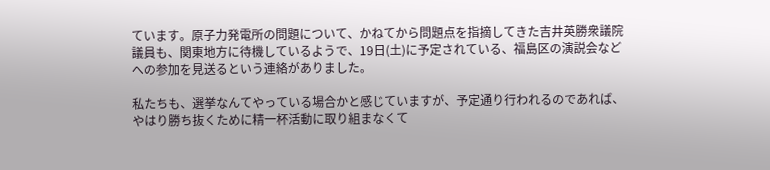ています。原子力発電所の問題について、かねてから問題点を指摘してきた吉井英勝衆議院議員も、関東地方に待機しているようで、19日(土)に予定されている、福島区の演説会などへの参加を見送るという連絡がありました。

私たちも、選挙なんてやっている場合かと感じていますが、予定通り行われるのであれば、やはり勝ち抜くために精一杯活動に取り組まなくて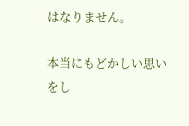はなりません。

本当にもどかしい思いをし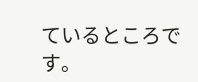ているところです。